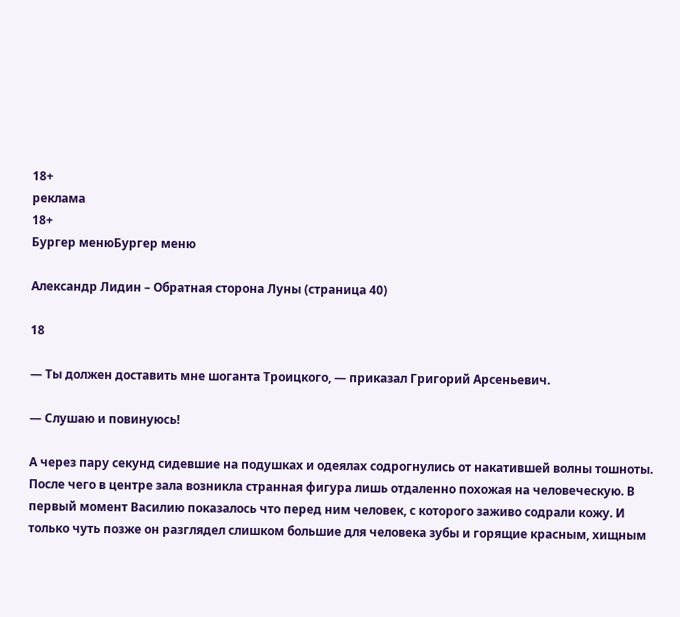18+
реклама
18+
Бургер менюБургер меню

Александр Лидин – Обратная сторона Луны (страница 40)

18

— Ты должен доставить мне шоганта Троицкого, — приказал Григорий Арсеньевич.

— Слушаю и повинуюсь!

А через пару секунд сидевшие на подушках и одеялах содрогнулись от накатившей волны тошноты. После чего в центре зала возникла странная фигура лишь отдаленно похожая на человеческую. В первый момент Василию показалось что перед ним человек, с которого заживо содрали кожу. И только чуть позже он разглядел слишком большие для человека зубы и горящие красным, хищным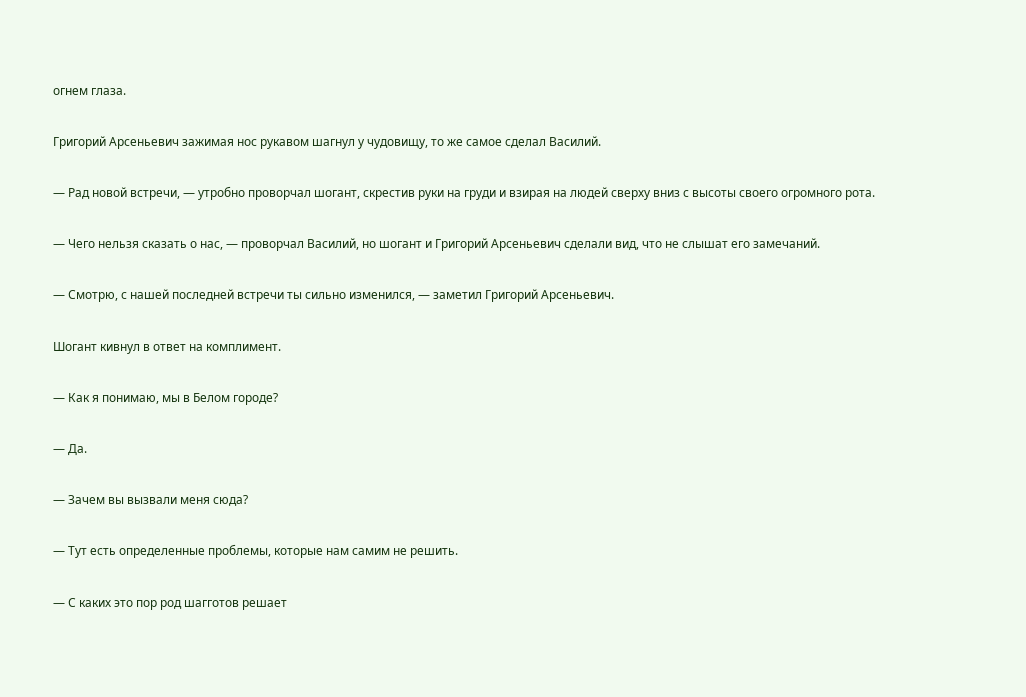огнем глаза.

Григорий Арсеньевич зажимая нос рукавом шагнул у чудовищу, то же самое сделал Василий.

— Рад новой встречи, — утробно проворчал шогант, скрестив руки на груди и взирая на людей сверху вниз с высоты своего огромного рота.

— Чего нельзя сказать о нас, — проворчал Василий, но шогант и Григорий Арсеньевич сделали вид, что не слышат его замечаний.

— Смотрю, с нашей последней встречи ты сильно изменился, — заметил Григорий Арсеньевич.

Шогант кивнул в ответ на комплимент.

— Как я понимаю, мы в Белом городе?

— Да.

— Зачем вы вызвали меня сюда?

— Тут есть определенные проблемы, которые нам самим не решить.

— С каких это пор род шагготов решает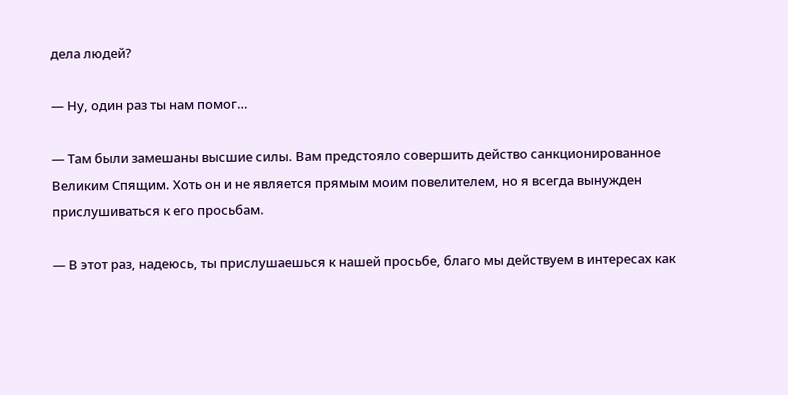дела людей?

— Ну, один раз ты нам помог…

— Там были замешаны высшие силы. Вам предстояло совершить действо санкционированное Великим Спящим. Хоть он и не является прямым моим повелителем, но я всегда вынужден прислушиваться к его просьбам.

— В этот раз, надеюсь, ты прислушаешься к нашей просьбе, благо мы действуем в интересах как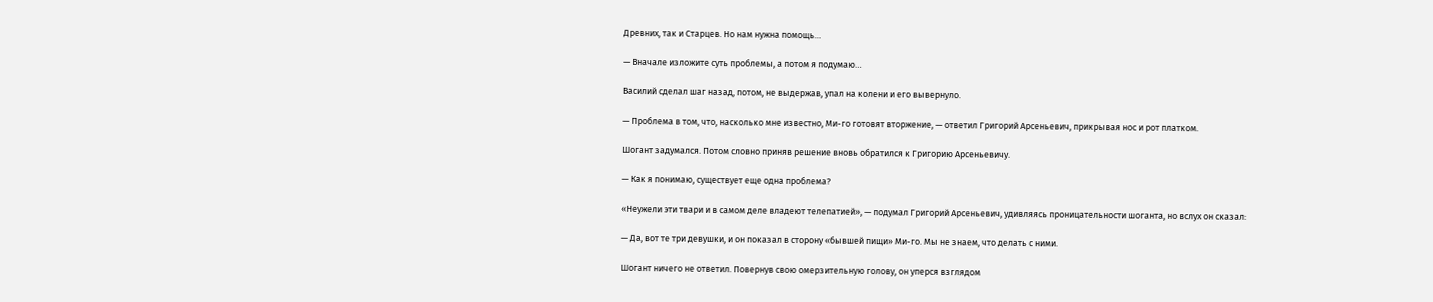Древних, так и Старцев. Но нам нужна помощь…

— Вначале изложите суть проблемы, а потом я подумаю…

Василий сделал шаг назад, потом, не выдержав, упал на колени и его вывернуло.

— Проблема в том, что, насколько мне известно, Ми-го готовят вторжение, — ответил Григорий Арсеньевич, прикрывая нос и рот платком.

Шогант задумался. Потом словно приняв решение вновь обратился к Григорию Арсеньевичу.

— Как я понимаю, существует еще одна проблема?

«Неужели эти твари и в самом деле владеют телепатией», — подумал Григорий Арсеньевич, удивляясь проницательности шоганта, но вслух он сказал:

— Да, вот те три девушки, и он показал в сторону «бывшей пищи» Ми-го. Мы не знаем, что делать с ними.

Шогант ничего не ответил. Повернув свою омерзительную голову, он уперся взглядом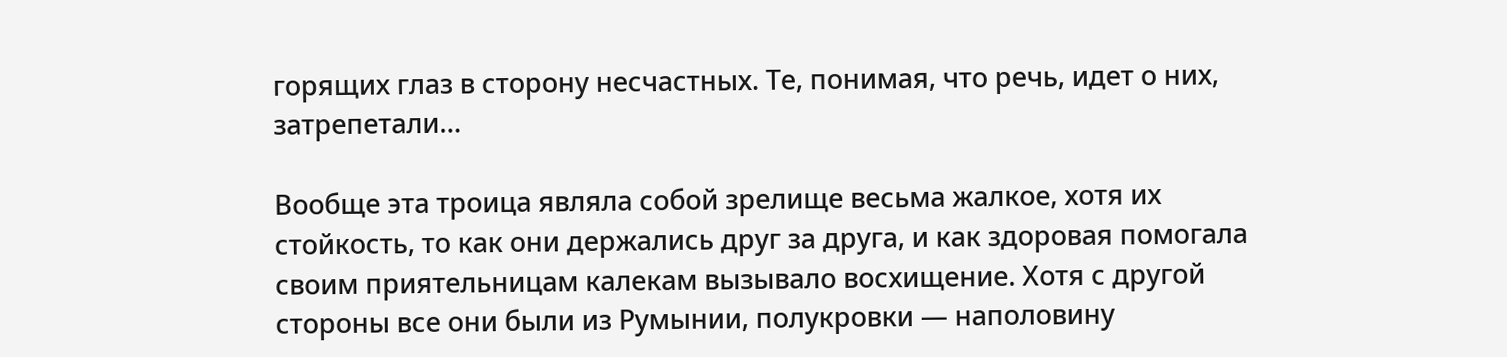горящих глаз в сторону несчастных. Те, понимая, что речь, идет о них, затрепетали…

Вообще эта троица являла собой зрелище весьма жалкое, хотя их стойкость, то как они держались друг за друга, и как здоровая помогала своим приятельницам калекам вызывало восхищение. Хотя с другой стороны все они были из Румынии, полукровки — наполовину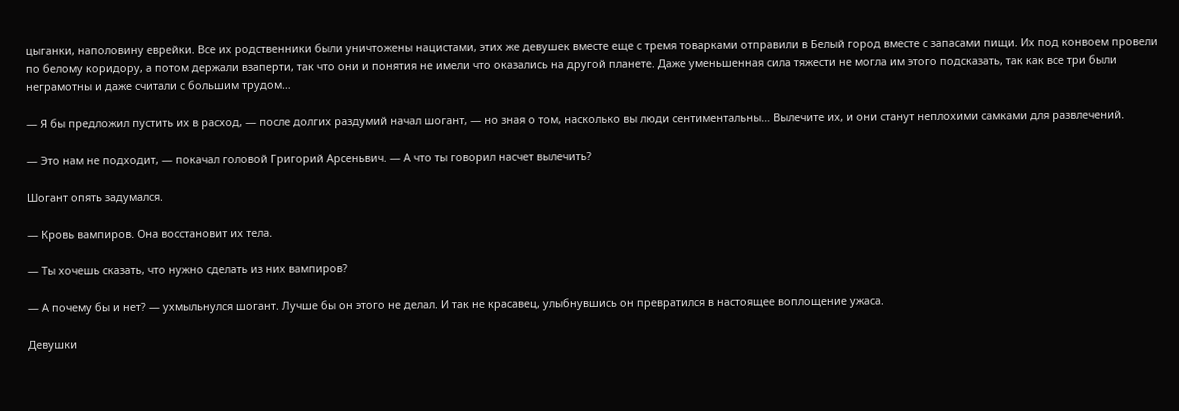цыганки, наполовину еврейки. Все их родственники были уничтожены нацистами, этих же девушек вместе еще с тремя товарками отправили в Белый город вместе с запасами пищи. Их под конвоем провели по белому коридору, а потом держали взаперти, так что они и понятия не имели что оказались на другой планете. Даже уменьшенная сила тяжести не могла им этого подсказать, так как все три были неграмотны и даже считали с большим трудом…

— Я бы предложил пустить их в расход, — после долгих раздумий начал шогант, — но зная о том, насколько вы люди сентиментальны… Вылечите их, и они станут неплохими самками для развлечений.

— Это нам не подходит, — покачал головой Григорий Арсеньвич. — А что ты говорил насчет вылечить?

Шогант опять задумался.

— Кровь вампиров. Она восстановит их тела.

— Ты хочешь сказать, что нужно сделать из них вампиров?

— А почему бы и нет? — ухмыльнулся шогант. Лучше бы он этого не делал. И так не красавец, улыбнувшись он превратился в настоящее воплощение ужаса.

Девушки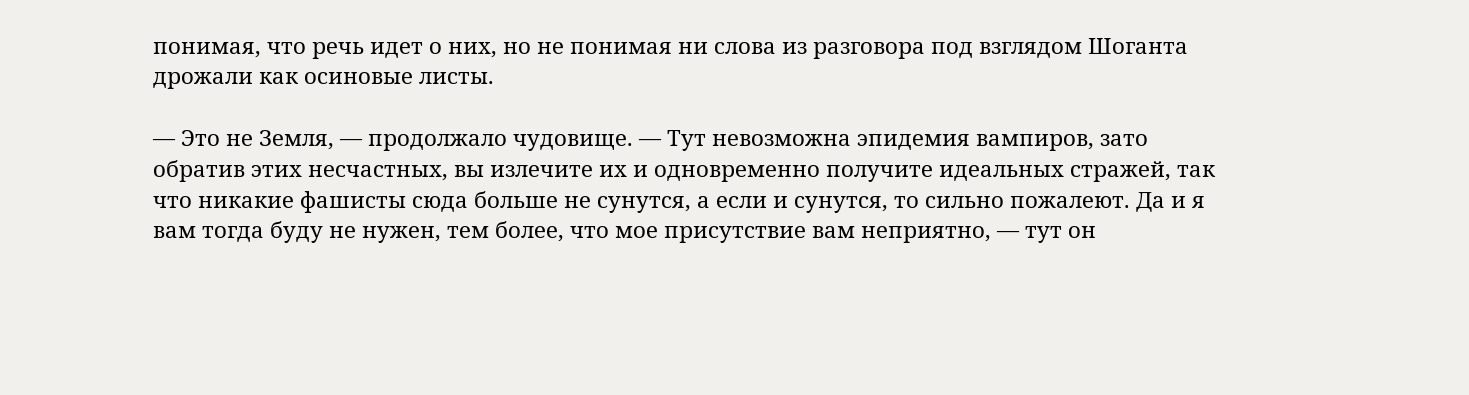понимая, что речь идет о них, но не понимая ни слова из разговора под взглядом Шоганта дрожали как осиновые листы.

— Это не Земля, — продолжало чудовище. — Тут невозможна эпидемия вампиров, зато обратив этих несчастных, вы излечите их и одновременно получите идеальных стражей, так что никакие фашисты сюда больше не сунутся, а если и сунутся, то сильно пожалеют. Да и я вам тогда буду не нужен, тем более, что мое присутствие вам неприятно, — тут он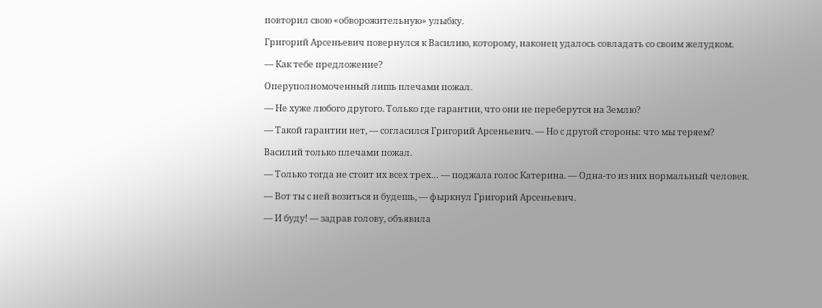повторил свою «обворожительную» улыбку.

Григорий Арсеньевич повернулся к Василию, которому, наконец удалось совладать со своим желудком.

— Как тебе предложение?

Оперуполномоченный лишь плечами пожал.

— Не хуже любого другого. Только где гарантии, что они не переберутся на Землю?

— Такой гарантии нет, — согласился Григорий Арсеньевич. — Но с другой стороны: что мы теряем?

Василий только плечами пожал.

— Только тогда не стоит их всех трех… — поджала голос Катерина. — Одна-то из них нормальный человек.

— Вот ты с ней возиться и будешь, — фыркнул Григорий Арсеньевич.

— И буду! — задрав голову, объявила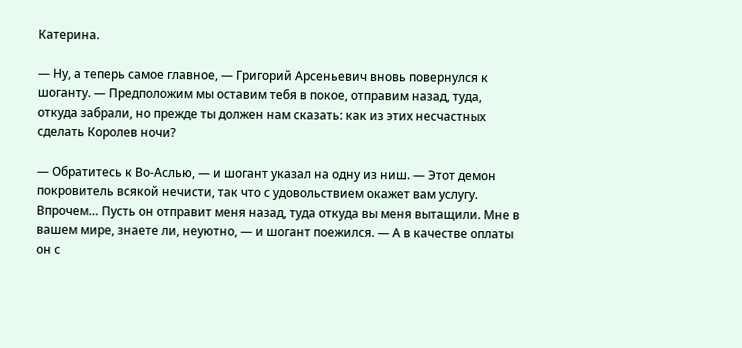Катерина.

— Ну, а теперь самое главное, — Григорий Арсеньевич вновь повернулся к шоганту. — Предположим мы оставим тебя в покое, отправим назад, туда, откуда забрали, но прежде ты должен нам сказать: как из этих несчастных сделать Королев ночи?

— Обратитесь к Во-Аслью, — и шогант указал на одну из ниш. — Этот демон покровитель всякой нечисти, так что с удовольствием окажет вам услугу. Впрочем… Пусть он отправит меня назад, туда откуда вы меня вытащили. Мне в вашем мире, знаете ли, неуютно, — и шогант поежился. — А в качестве оплаты он с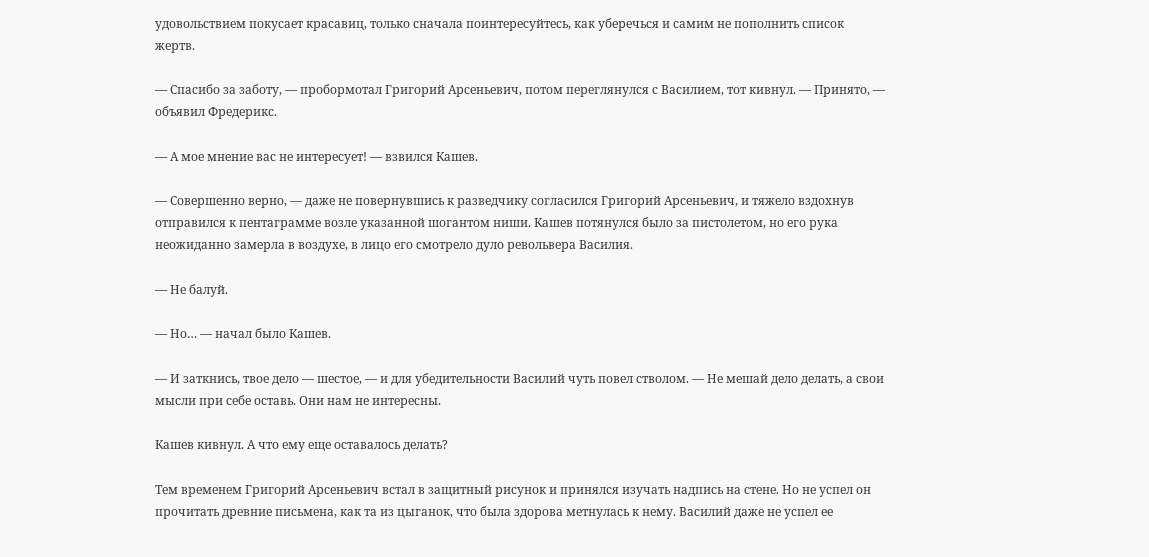удовольствием покусает красавиц, только сначала поинтересуйтесь, как уберечься и самим не пополнить список жертв.

— Спасибо за заботу, — пробормотал Григорий Арсеньевич, потом переглянулся с Василием, тот кивнул. — Принято, — объявил Фредерикс.

— А мое мнение вас не интересует! — взвился Кашев.

— Совершенно верно, — даже не повернувшись к разведчику согласился Григорий Арсеньевич, и тяжело вздохнув отправился к пентаграмме возле указанной шогантом ниши. Кашев потянулся было за пистолетом, но его рука неожиданно замерла в воздухе, в лицо его смотрело дуло револьвера Василия.

— Не балуй.

— Но… — начал было Кашев.

— И заткнись, твое дело — шестое, — и для убедительности Василий чуть повел стволом. — Не мешай дело делать, а свои мысли при себе оставь. Они нам не интересны.

Кашев кивнул. А что ему еще оставалось делать?

Тем временем Григорий Арсеньевич встал в защитный рисунок и принялся изучать надпись на стене. Но не успел он прочитать древние письмена, как та из цыганок, что была здорова метнулась к нему. Василий даже не успел ее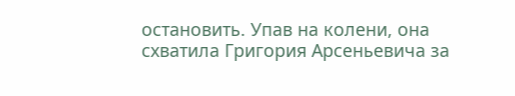остановить. Упав на колени, она схватила Григория Арсеньевича за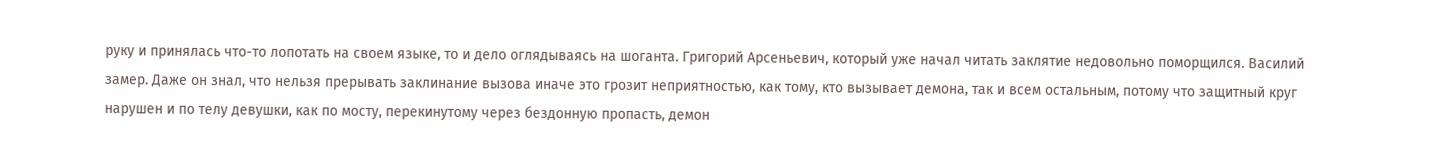руку и принялась что-то лопотать на своем языке, то и дело оглядываясь на шоганта. Григорий Арсеньевич, который уже начал читать заклятие недовольно поморщился. Василий замер. Даже он знал, что нельзя прерывать заклинание вызова иначе это грозит неприятностью, как тому, кто вызывает демона, так и всем остальным, потому что защитный круг нарушен и по телу девушки, как по мосту, перекинутому через бездонную пропасть, демон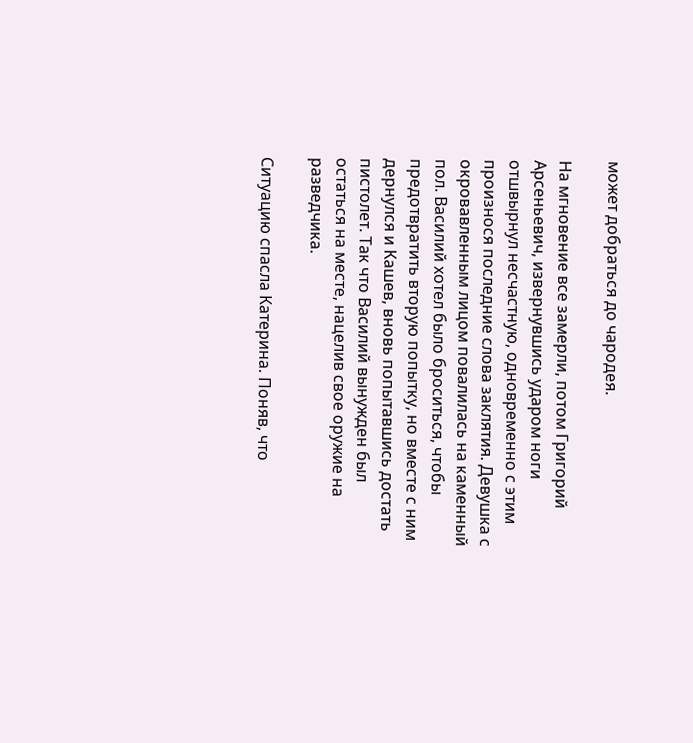может добраться до чародея.

На мгновение все замерли, потом Григорий Арсеньевич, извернувшись ударом ноги отшвырнул несчастную, одновременно с этим произнося последние слова заклятия. Девушка с окровавленным лицом повалилась на каменный пол. Василий хотел было броситься, чтобы предотвратить вторую попытку, но вместе с ним дернулся и Кашев, вновь попытавшись достать пистолет. Так что Василий вынужден был остаться на месте, нацелив свое оружие на разведчика.

Ситуацию спасла Катерина. Поняв, что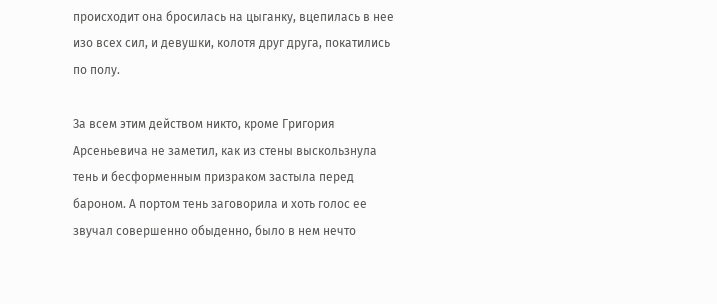происходит она бросилась на цыганку, вцепилась в нее изо всех сил, и девушки, колотя друг друга, покатились по полу.

За всем этим действом никто, кроме Григория Арсеньевича не заметил, как из стены выскользнула тень и бесформенным призраком застыла перед бароном. А портом тень заговорила и хоть голос ее звучал совершенно обыденно, было в нем нечто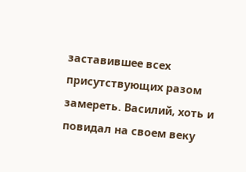заставившее всех присутствующих разом замереть. Василий, хоть и повидал на своем веку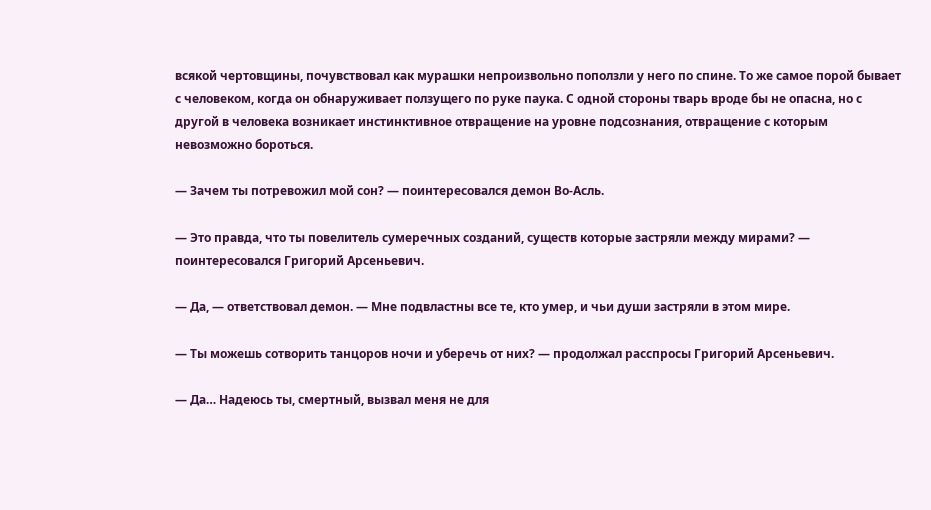всякой чертовщины, почувствовал как мурашки непроизвольно поползли у него по спине. То же самое порой бывает с человеком, когда он обнаруживает ползущего по руке паука. С одной стороны тварь вроде бы не опасна, но с другой в человека возникает инстинктивное отвращение на уровне подсознания, отвращение с которым невозможно бороться.

— Зачем ты потревожил мой сон? — поинтересовался демон Во-Асль.

— Это правда, что ты повелитель сумеречных созданий, существ которые застряли между мирами? — поинтересовался Григорий Арсеньевич.

— Да, — ответствовал демон. — Мне подвластны все те, кто умер, и чьи души застряли в этом мире.

— Ты можешь сотворить танцоров ночи и уберечь от них? — продолжал расспросы Григорий Арсеньевич.

— Да… Надеюсь ты, смертный, вызвал меня не для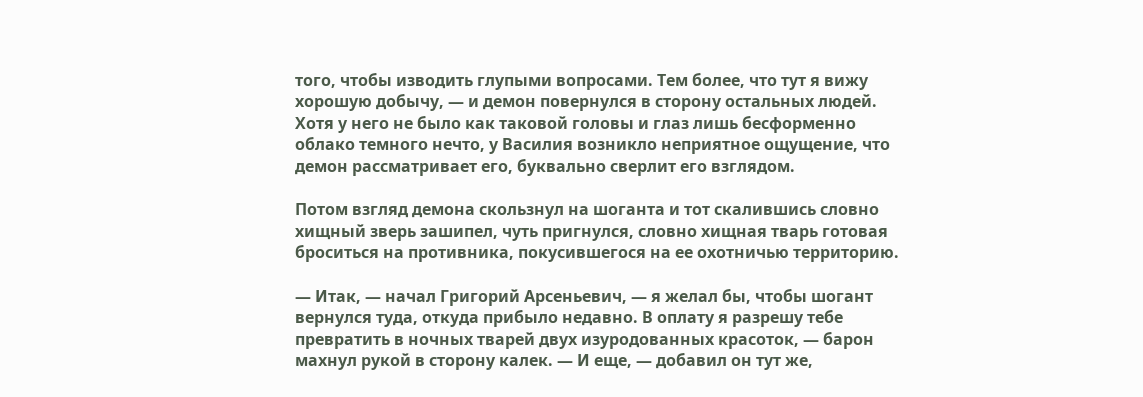того, чтобы изводить глупыми вопросами. Тем более, что тут я вижу хорошую добычу, — и демон повернулся в сторону остальных людей. Хотя у него не было как таковой головы и глаз лишь бесформенно облако темного нечто, у Василия возникло неприятное ощущение, что демон рассматривает его, буквально сверлит его взглядом.

Потом взгляд демона скользнул на шоганта и тот скалившись словно хищный зверь зашипел, чуть пригнулся, словно хищная тварь готовая броситься на противника, покусившегося на ее охотничью территорию.

— Итак, — начал Григорий Арсеньевич, — я желал бы, чтобы шогант вернулся туда, откуда прибыло недавно. В оплату я разрешу тебе превратить в ночных тварей двух изуродованных красоток, — барон махнул рукой в сторону калек. — И еще, — добавил он тут же,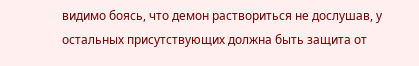видимо боясь, что демон раствориться не дослушав, у остальных присутствующих должна быть защита от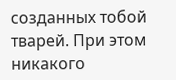созданных тобой тварей. При этом никакого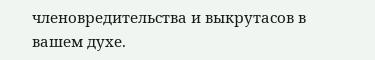членовредительства и выкрутасов в вашем духе.